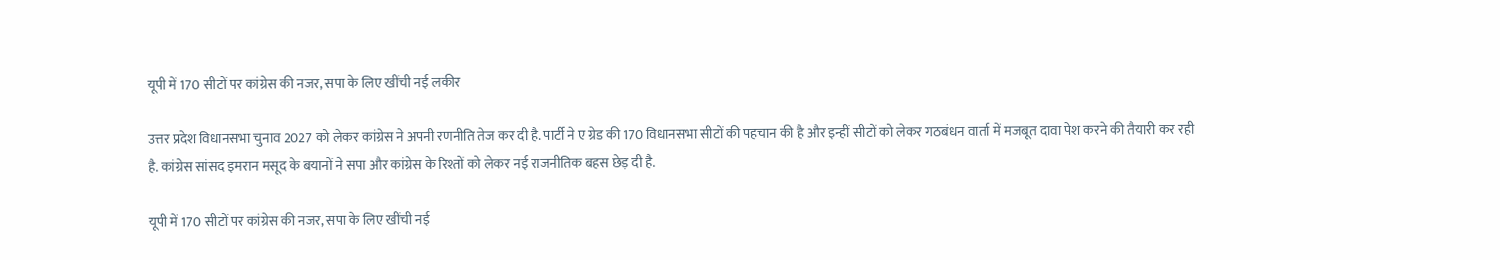यूपी में 170 सीटों पर कांग्रेस की नजर, सपा के लिए खींची नई लकीर

उत्तर प्रदेश विधानसभा चुनाव 2027 को लेकर कांग्रेस ने अपनी रणनीति तेज कर दी है. पार्टी ने ए ग्रेड की 170 विधानसभा सीटों की पहचान की है और इन्हीं सीटों को लेकर गठबंधन वार्ता में मजबूत दावा पेश करने की तैयारी कर रही है. कांग्रेस सांसद इमरान मसूद के बयानों ने सपा और कांग्रेस के रिश्तों को लेकर नई राजनीतिक बहस छेड़ दी है.

यूपी में 170 सीटों पर कांग्रेस की नजर, सपा के लिए खींची नई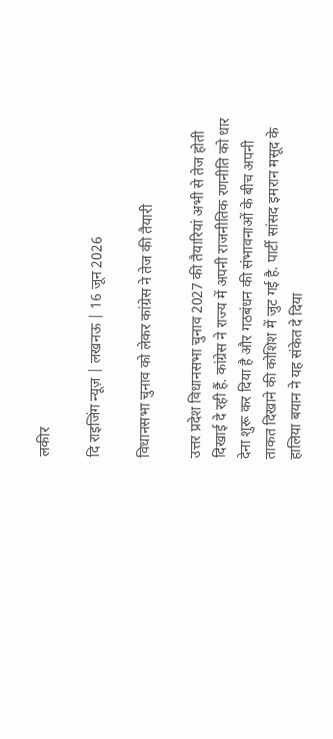लकीर

दि राइजिंग न्यूज़ | लखनऊ | 16 जून 2026

विधानसभा चुनाव को लेकर कांग्रेस ने तेज की तैयारी

उत्तर प्रदेश विधानसभा चुनाव 2027 की तैयारियां अभी से तेज होती दिखाई दे रही हैं. कांग्रेस ने राज्य में अपनी राजनीतिक रणनीति को धार देना शुरू कर दिया है और गठबंधन की संभावनाओं के बीच अपनी ताकत दिखाने की कोशिश में जुट गई है. पार्टी सांसद इमरान मसूद के हालिया बयान ने यह संकेत दे दिया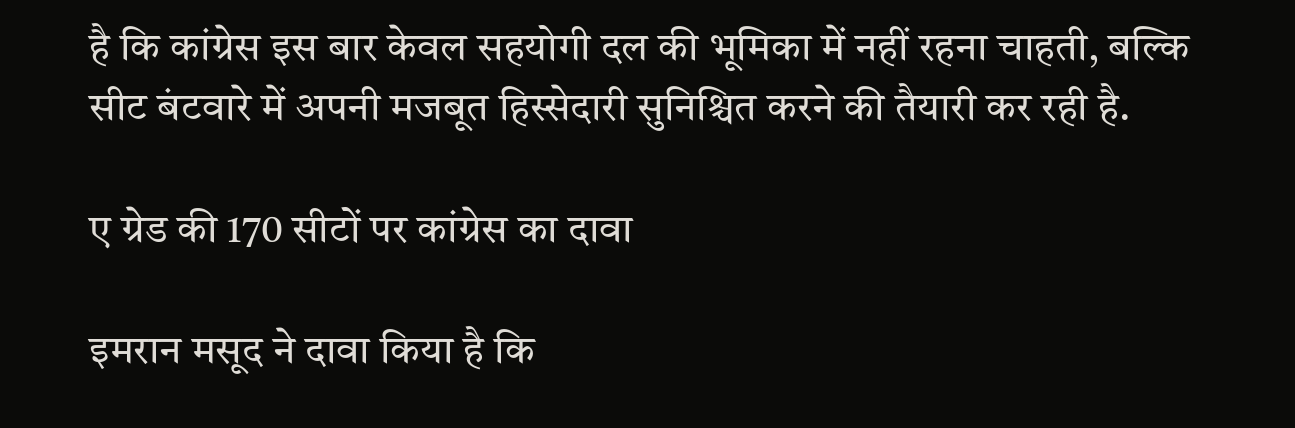है कि कांग्रेस इस बार केवल सहयोगी दल की भूमिका में नहीं रहना चाहती, बल्कि सीट बंटवारे में अपनी मजबूत हिस्सेदारी सुनिश्चित करने की तैयारी कर रही है.

ए ग्रेड की 170 सीटों पर कांग्रेस का दावा

इमरान मसूद ने दावा किया है कि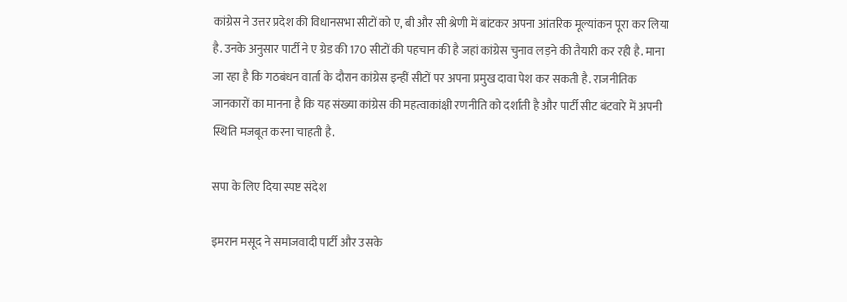कांग्रेस ने उत्तर प्रदेश की विधानसभा सीटों को ए, बी और सी श्रेणी में बांटकर अपना आंतरिक मूल्यांकन पूरा कर लिया है. उनके अनुसार पार्टी ने ए ग्रेड की 170 सीटों की पहचान की है जहां कांग्रेस चुनाव लड़ने की तैयारी कर रही है. माना जा रहा है कि गठबंधन वार्ता के दौरान कांग्रेस इन्हीं सीटों पर अपना प्रमुख दावा पेश कर सकती है. राजनीतिक जानकारों का मानना है कि यह संख्या कांग्रेस की महत्वाकांक्षी रणनीति को दर्शाती है और पार्टी सीट बंटवारे में अपनी स्थिति मजबूत करना चाहती है.

सपा के लिए दिया स्पष्ट संदेश

इमरान मसूद ने समाजवादी पार्टी और उसके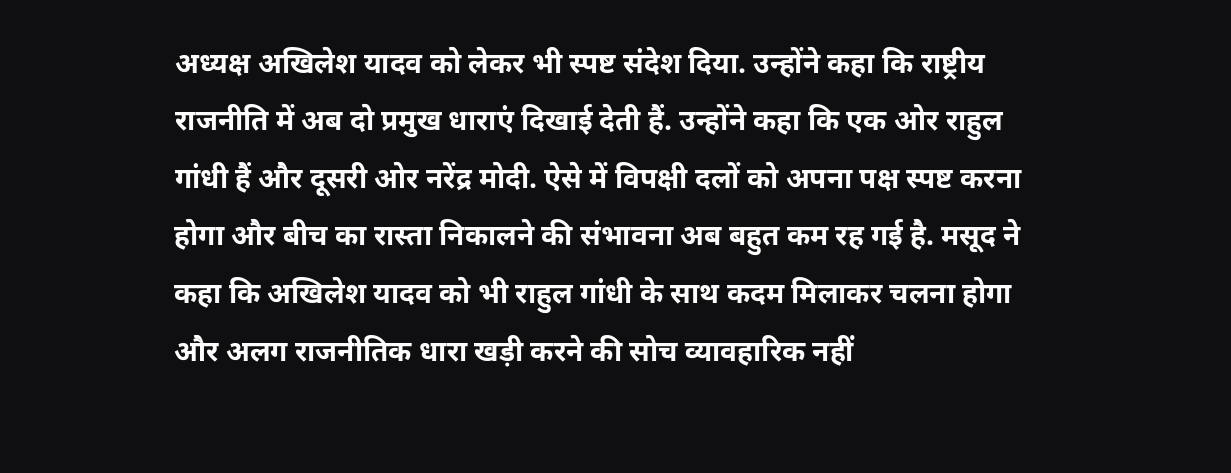अध्यक्ष अखिलेश यादव को लेकर भी स्पष्ट संदेश दिया. उन्होंने कहा कि राष्ट्रीय राजनीति में अब दो प्रमुख धाराएं दिखाई देती हैं. उन्होंने कहा कि एक ओर राहुल गांधी हैं और दूसरी ओर नरेंद्र मोदी. ऐसे में विपक्षी दलों को अपना पक्ष स्पष्ट करना होगा और बीच का रास्ता निकालने की संभावना अब बहुत कम रह गई है. मसूद ने कहा कि अखिलेश यादव को भी राहुल गांधी के साथ कदम मिलाकर चलना होगा और अलग राजनीतिक धारा खड़ी करने की सोच व्यावहारिक नहीं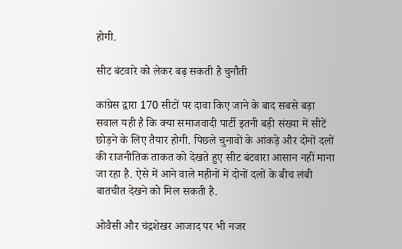होगी.

सीट बंटवारे को लेकर बढ़ सकती है चुनौती

कांग्रेस द्वारा 170 सीटों पर दावा किए जाने के बाद सबसे बड़ा सवाल यही है कि क्या समाजवादी पार्टी इतनी बड़ी संख्या में सीटें छोड़ने के लिए तैयार होगी. पिछले चुनावों के आंकड़े और दोनों दलों की राजनीतिक ताकत को देखते हुए सीट बंटवारा आसान नहीं माना जा रहा है. ऐसे में आने वाले महीनों में दोनों दलों के बीच लंबी बातचीत देखने को मिल सकती है.

ओवैसी और चंद्रशेखर आजाद पर भी नजर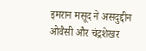इमरान मसूद ने असदुद्दीन ओवैसी और चंद्रशेखर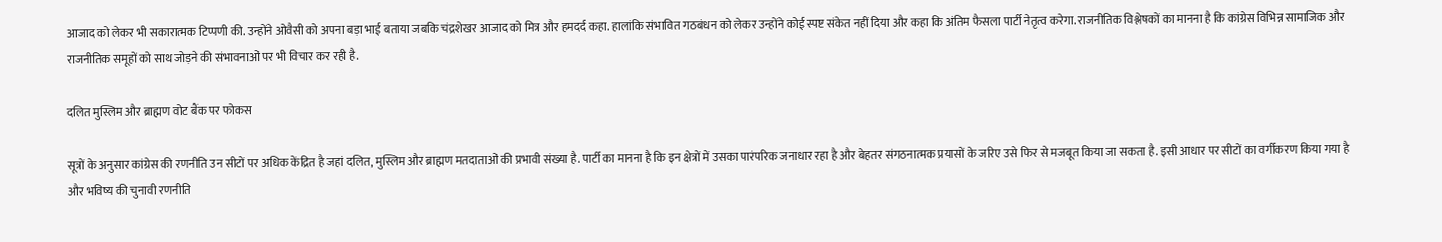आजाद को लेकर भी सकारात्मक टिप्पणी की. उन्होंने ओवैसी को अपना बड़ा भाई बताया जबकि चंद्रशेखर आजाद को मित्र और हमदर्द कहा. हालांकि संभावित गठबंधन को लेकर उन्होंने कोई स्पष्ट संकेत नहीं दिया और कहा कि अंतिम फैसला पार्टी नेतृत्व करेगा. राजनीतिक विश्लेषकों का मानना है कि कांग्रेस विभिन्न सामाजिक और राजनीतिक समूहों को साथ जोड़ने की संभावनाओं पर भी विचार कर रही है.

दलित मुस्लिम और ब्राह्मण वोट बैंक पर फोकस

सूत्रों के अनुसार कांग्रेस की रणनीति उन सीटों पर अधिक केंद्रित है जहां दलित, मुस्लिम और ब्राह्मण मतदाताओं की प्रभावी संख्या है. पार्टी का मानना है कि इन क्षेत्रों में उसका पारंपरिक जनाधार रहा है और बेहतर संगठनात्मक प्रयासों के जरिए उसे फिर से मजबूत किया जा सकता है. इसी आधार पर सीटों का वर्गीकरण किया गया है और भविष्य की चुनावी रणनीति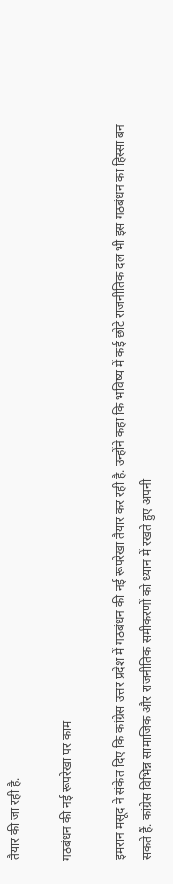तैयार की जा रही है.

गठबंधन की नई रूपरेखा पर काम

इमरान मसूद ने संकेत दिए कि कांग्रेस उत्तर प्रदेश में गठबंधन की नई रूपरेखा तैयार कर रही है. उन्होंने कहा कि भविष्य में कई छोटे राजनीतिक दल भी इस गठबंधन का हिस्सा बन सकते हैं. कांग्रेस विभिन्न सामाजिक और राजनीतिक समीकरणों को ध्यान में रखते हुए अपनी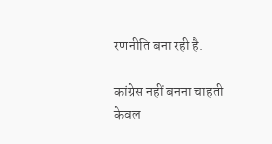रणनीति बना रही है.

कांग्रेस नहीं बनना चाहती केवल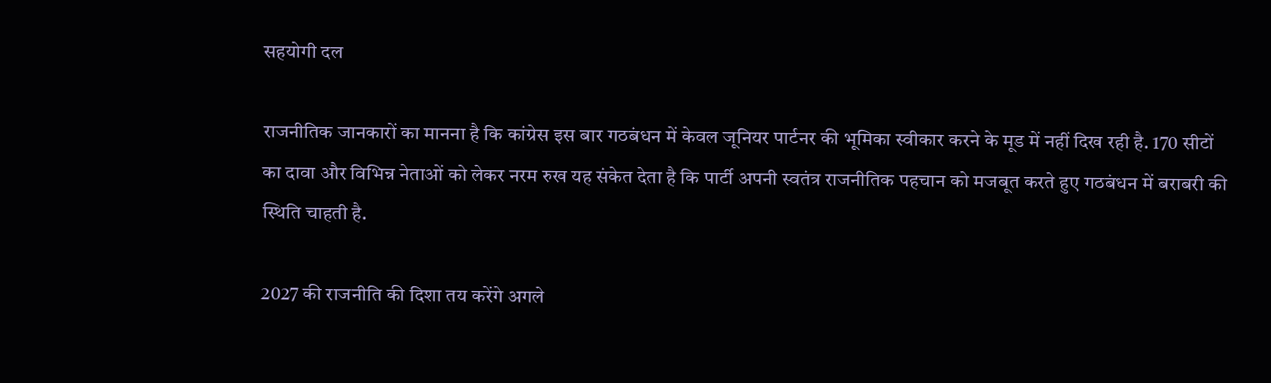सहयोगी दल

राजनीतिक जानकारों का मानना है कि कांग्रेस इस बार गठबंधन में केवल जूनियर पार्टनर की भूमिका स्वीकार करने के मूड में नहीं दिख रही है. 170 सीटों का दावा और विभिन्न नेताओं को लेकर नरम रुख यह संकेत देता है कि पार्टी अपनी स्वतंत्र राजनीतिक पहचान को मजबूत करते हुए गठबंधन में बराबरी की स्थिति चाहती है.

2027 की राजनीति की दिशा तय करेंगे अगले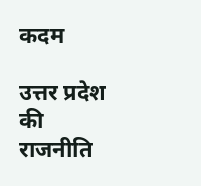कदम

उत्तर प्रदेश की राजनीति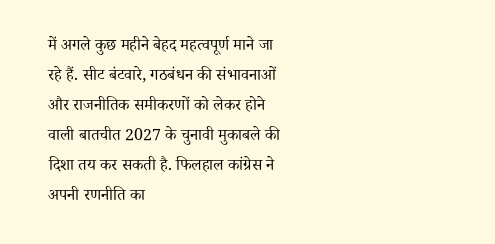में अगले कुछ महीने बेहद महत्वपूर्ण माने जा रहे हैं. सीट बंटवारे, गठबंधन की संभावनाओं और राजनीतिक समीकरणों को लेकर होने वाली बातचीत 2027 के चुनावी मुकाबले की दिशा तय कर सकती है. फिलहाल कांग्रेस ने अपनी रणनीति का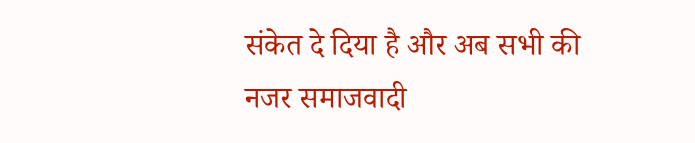संकेत दे दिया है और अब सभी की नजर समाजवादी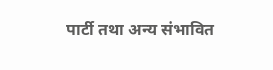पार्टी तथा अन्य संभावित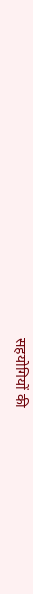सहयोगियों की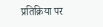प्रतिक्रिया पर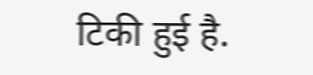टिकी हुई है.